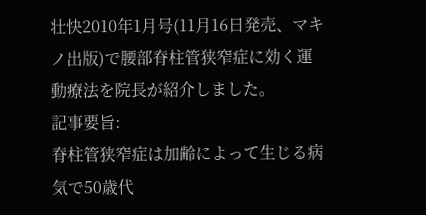壮快2010年1月号(11月16日発売、マキノ出版)で腰部脊柱管狭窄症に効く運動療法を院長が紹介しました。
記事要旨:
脊柱管狭窄症は加齢によって生じる病気で50歳代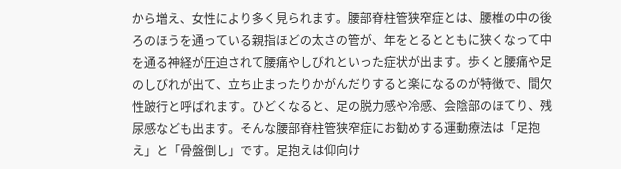から増え、女性により多く見られます。腰部脊柱管狭窄症とは、腰椎の中の後ろのほうを通っている親指ほどの太さの管が、年をとるとともに狭くなって中を通る神経が圧迫されて腰痛やしびれといった症状が出ます。歩くと腰痛や足のしびれが出て、立ち止まったりかがんだりすると楽になるのが特徴で、間欠性跛行と呼ばれます。ひどくなると、足の脱力感や冷感、会陰部のほてり、残尿感なども出ます。そんな腰部脊柱管狭窄症にお勧めする運動療法は「足抱え」と「骨盤倒し」です。足抱えは仰向け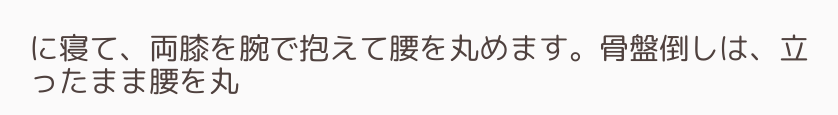に寝て、両膝を腕で抱えて腰を丸めます。骨盤倒しは、立ったまま腰を丸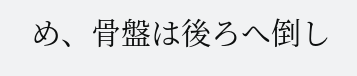め、骨盤は後ろへ倒し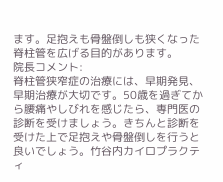ます。足抱えも骨盤倒しも狭くなった脊柱管を広げる目的があります。
院長コメント:
脊柱管狭窄症の治療には、早期発見、早期治療が大切です。50歳を過ぎてから腰痛やしびれを感じたら、専門医の診断を受けましょう。きちんと診断を受けた上で足抱えや骨盤倒しを行うと良いでしょう。竹谷内カイロプラクティ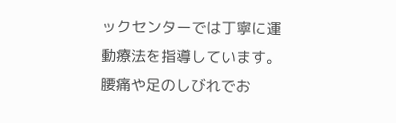ックセンターでは丁寧に運動療法を指導しています。腰痛や足のしびれでお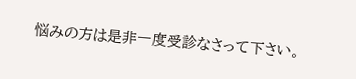悩みの方は是非一度受診なさって下さい。